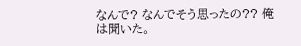なんで? なんでそう思ったの?? 俺は聞いた。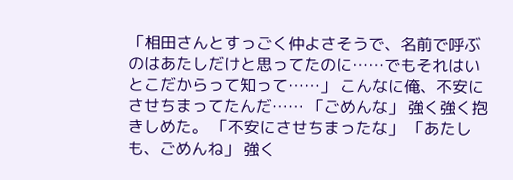「相田さんとすっごく仲よさそうで、名前で呼ぶのはあたしだけと思ってたのに……でもそれはいとこだからって知って……」 こんなに俺、不安にさせちまってたんだ…… 「ごめんな」 強く強く抱きしめた。 「不安にさせちまったな」 「あたしも、ごめんね」 強く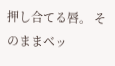押し合てる唇。 そのままベッ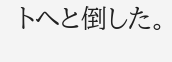トへと倒した。